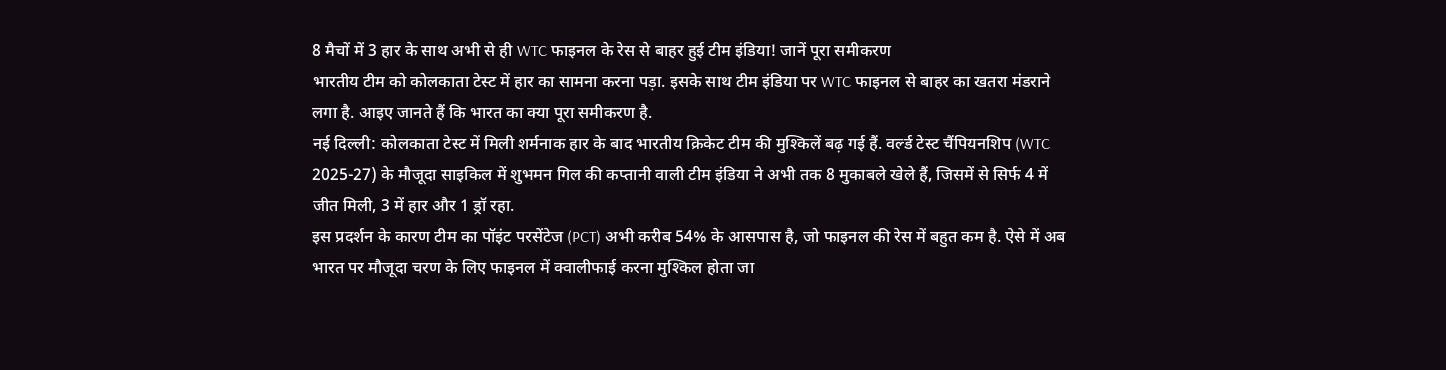8 मैचों में 3 हार के साथ अभी से ही WTC फाइनल के रेस से बाहर हुई टीम इंडिया! जानें पूरा समीकरण
भारतीय टीम को कोलकाता टेस्ट में हार का सामना करना पड़ा. इसके साथ टीम इंडिया पर WTC फाइनल से बाहर का खतरा मंडराने लगा है. आइए जानते हैं कि भारत का क्या पूरा समीकरण है.
नई दिल्ली: कोलकाता टेस्ट में मिली शर्मनाक हार के बाद भारतीय क्रिकेट टीम की मुश्किलें बढ़ गई हैं. वर्ल्ड टेस्ट चैंपियनशिप (WTC 2025-27) के मौजूदा साइकिल में शुभमन गिल की कप्तानी वाली टीम इंडिया ने अभी तक 8 मुकाबले खेले हैं, जिसमें से सिर्फ 4 में जीत मिली, 3 में हार और 1 ड्रॉ रहा.
इस प्रदर्शन के कारण टीम का पॉइंट परसेंटेज (PCT) अभी करीब 54% के आसपास है, जो फाइनल की रेस में बहुत कम है. ऐसे में अब भारत पर मौजूदा चरण के लिए फाइनल में क्वालीफाई करना मुश्किल होता जा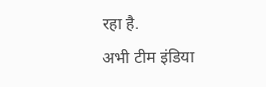रहा है.
अभी टीम इंडिया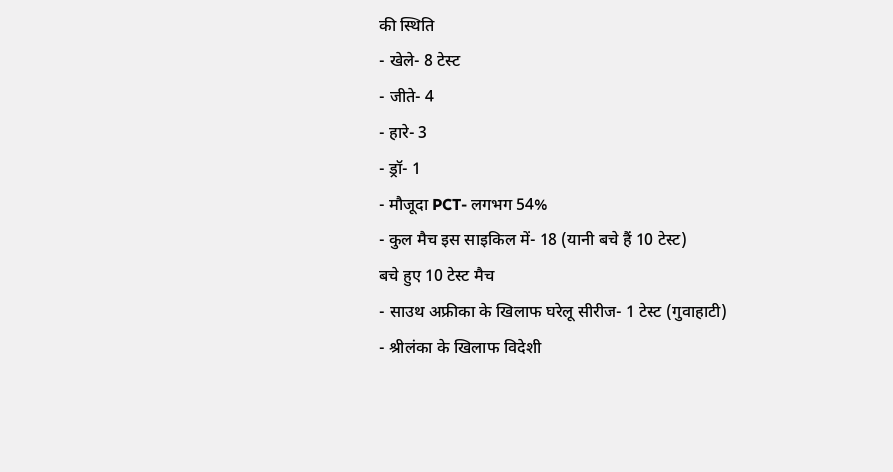की स्थिति
- खेले- 8 टेस्ट
- जीते- 4
- हारे- 3
- ड्रॉ- 1
- मौजूदा PCT- लगभग 54%
- कुल मैच इस साइकिल में- 18 (यानी बचे हैं 10 टेस्ट)
बचे हुए 10 टेस्ट मैच
- साउथ अफ्रीका के खिलाफ घरेलू सीरीज- 1 टेस्ट (गुवाहाटी)
- श्रीलंका के खिलाफ विदेशी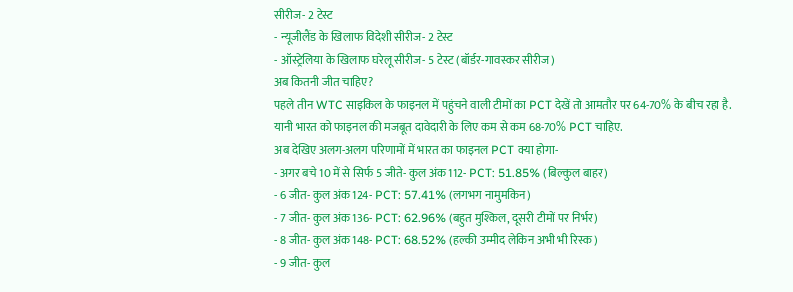सीरीज- 2 टेस्ट
- न्यूजीलैंड के खिलाफ विदेशी सीरीज- 2 टेस्ट
- ऑस्ट्रेलिया के खिलाफ घरेलू सीरीज- 5 टेस्ट (बॉर्डर-गावस्कर सीरीज)
अब कितनी जीत चाहिए?
पहले तीन WTC साइकिल के फाइनल में पहुंचने वाली टीमों का PCT देखें तो आमतौर पर 64-70% के बीच रहा है. यानी भारत को फाइनल की मजबूत दावेदारी के लिए कम से कम 68-70% PCT चाहिए.
अब देखिए अलग-अलग परिणामों में भारत का फाइनल PCT क्या होगा-
- अगर बचे 10 में से सिर्फ 5 जीते- कुल अंक 112- PCT: 51.85% (बिल्कुल बाहर)
- 6 जीत- कुल अंक 124- PCT: 57.41% (लगभग नामुमकिन)
- 7 जीत- कुल अंक 136- PCT: 62.96% (बहुत मुश्किल, दूसरी टीमों पर निर्भर)
- 8 जीत- कुल अंक 148- PCT: 68.52% (हल्की उम्मीद लेकिन अभी भी रिस्क)
- 9 जीत- कुल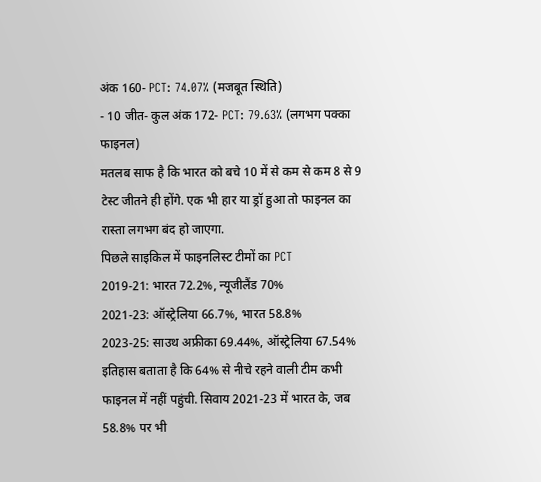अंक 160- PCT: 74.07% (मजबूत स्थिति)
- 10 जीत- कुल अंक 172- PCT: 79.63% (लगभग पक्का फाइनल)
मतलब साफ है कि भारत को बचे 10 में से कम से कम 8 से 9 टेस्ट जीतने ही होंगे. एक भी हार या ड्रॉ हुआ तो फाइनल का रास्ता लगभग बंद हो जाएगा.
पिछले साइकिल में फाइनलिस्ट टीमों का PCT
2019-21: भारत 72.2%, न्यूजीलैंड 70%
2021-23: ऑस्ट्रेलिया 66.7%, भारत 58.8%
2023-25: साउथ अफ्रीका 69.44%, ऑस्ट्रेलिया 67.54%
इतिहास बताता है कि 64% से नीचे रहने वाली टीम कभी फाइनल में नहीं पहुंची. सिवाय 2021-23 में भारत के, जब 58.8% पर भी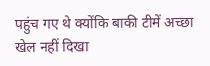पहुंच गए थे क्योंकि बाकी टीमें अच्छा खेल नहीं दिखा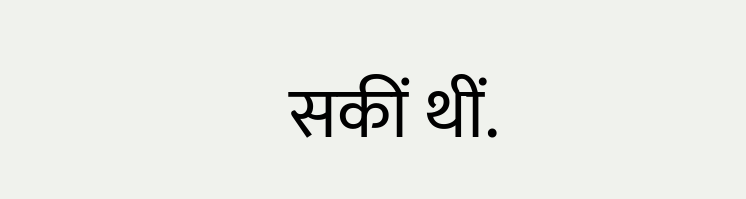सकीं थीं.